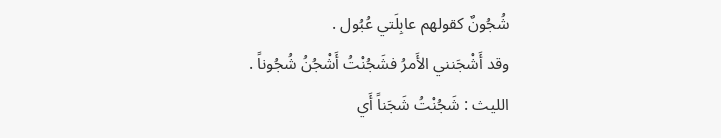شُجُونٌ كقولهم عابِلَتي عُبُول .
وقد أَشْجَنني الأَمرُ فشَجُنْتُ أَشْجُنُ شُجُوناً .
الليث : شَجُنْتُ شَجَناً أَي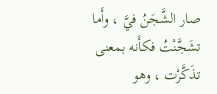صار الشَّجَنُ فيَّ ، وأَما تشَجَّنْتُ فكأَنه بمعنى تذَكَّرْت ، وهو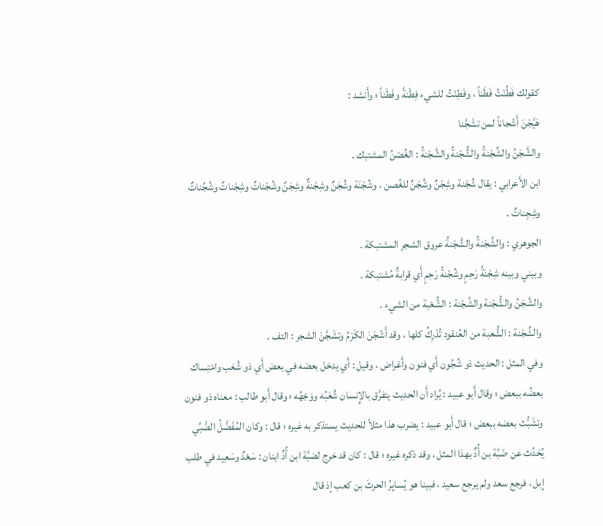كقولك فَطُنْتُ فَطَناً ، وفَطِنْتُ للشيء فِطْنةً وفَطَناً ؛ وأَنشد :
هَيَّجْنَ أَشْجاناً لمن تشَجَّنا
والشَّجَنُ والشِّجْنةُ والشُّجْنةُ والشَّجْنةُ : الغُصْنُ المشتبك .
ابن الأَعرابي : يقال شُجْنة وشِجْنٌ وشُجْنٌ للغُصن ، وشُجْنَة وشُجَنٌ وشِجْنةٌ وشِجَنٌ وشُجْناتٌ وشِجْناتٌ وشُجُناتٌ وشِجِناتٌ .
الجوهري : والشِّجْنةُ والشَّجْنةُ عروق الشجر المشتبكة .
وبيني وبينه شِجْنَةُ رَحِمٍ وشُجْنةُ رَحِمٍ أَي قرابةٌ مُشتبكة .
والشَّجَنُ والشُّجْنة والشِّجْنة : الشُّعْبة من الشيء .
والشِّجْنة : الشُّعبة من العُنقود تُدْرِكُ كلها ، وقد أَشْجَنَ الكَرْمُ وتشَجَّنَ الشجر : التف .
وفي المثل : الحديث ذو شُجُون أَي فنون وأَغراض ، وقيل : أَي يدخل بعضه في بعض أَي ذو شُعَب وامْتِساك بعضُه ببعض ؛ وقال أَبو عبيد : يُراد أَن الحديث يتفرَّق بالإِنسان شُعَبُه ووَجْهُه ؛ وقال أَبو طالب : معناه ذو فنون وتشَبُّث بعضه ببعض ؛ قال أَبو عبيد : يضرب هذا مثلاً للحديث يستذكر به غيره ؛ قال : وكان المُفَضَّلُ الضَّبِّي يُحَدِّث عن ضَبَّة بن أُدٍّ بهذا المثل ، وقد ذكره غيره ؛ قال : كان قد خرج لضبَّة ابن أُدٍّ ابنان : سَعْدٌ وسَعِيد في طلب إِبل ، فرجع سعد ولم يرجع سعيد ، فبينا هو يُسايِرُ الحرثَ بن كعب إذ قال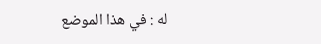له : في هذا الموضع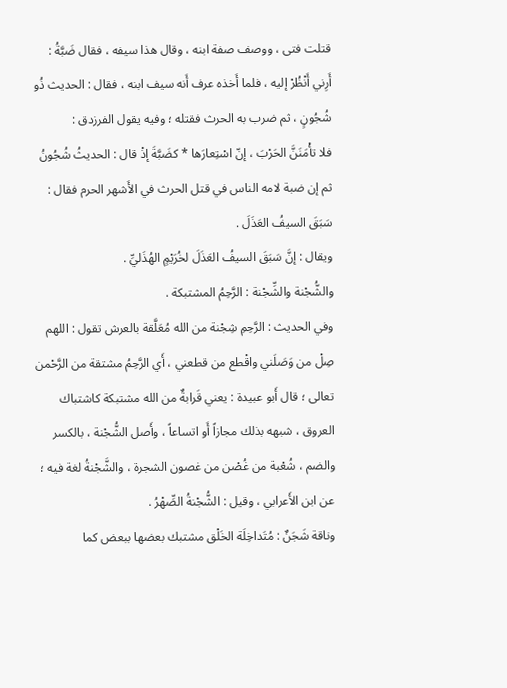قتلت فتى ، ووصف صفة ابنه ، وقال هذا سيفه ، فقال ضَبَّةُ : أَرِني أَنْظُرْ إليه ، فلما أَخذه عرف أَنه سيف ابنه ، فقال : الحديث ذُو شُجُونٍ ، ثم ضرب به الحرث فقتله ؛ وفيه يقول الفرزدق :
فلا تأْمَنَنَّ الحَرْبَ ، إنّ اسْتِعارَها * كضَبَّةَ إذْ قال : الحديثُ شُجُونُ
ثم إن ضبة لامه الناس في قتل الحرث في الأَشهر الحرم فقال : سَبَقَ السيفُ العَذَلَ .
ويقال : إنَّ سَبَقَ السيفُ العَذَلَ لخُرَيْمٍ الهُذَليِّ .
والشُّجْنة والشِّجْنة : الرَّحِمُ المشتبكة .
وفي الحديث : الرَّحِمِ شِجْنة من الله مُعَلَّقة بالعرش تقول : اللهم صِلْ من وَصَلَني واقْطع من قطعني ، أَي الرَّحِمُ مشتقة من الرَّحْمن تعالى ؛ قال أَبو عبيدة : يعني قَرابةٌ من الله مشتبكة كاشتباك العروق ، شبهه بذلك مجازاً أَو اتساعاً ، وأَصل الشُّجْنة ، بالكسر والضم ، شُعْبة من غُصْن من غصون الشجرة ، والشَّجْنةُ لغة فيه ؛ عن ابن الأَعرابي ، وقيل : الشُّجْنةُ الصِّهْرُ .
وناقة شَجَنٌ : مُتَداخِلَة الخَلْق مشتبك بعضها ببعض كما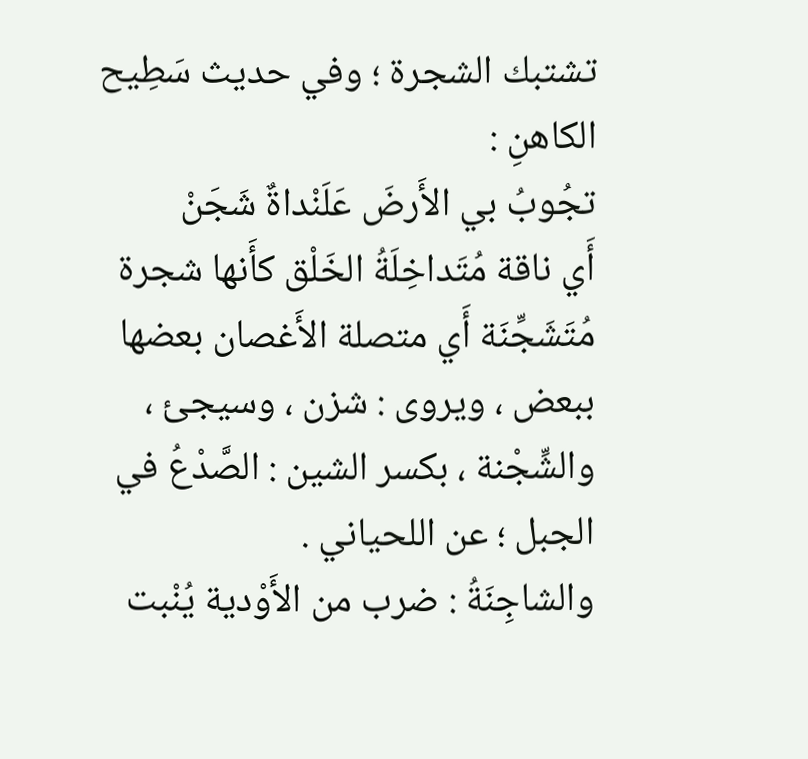تشتبك الشجرة ؛ وفي حديث سَطِيح الكاهنِ :
تجُوبُ بي الأَرضَ عَلَنْداةٌ شَجَنْ
أَي ناقة مُتَداخِلَةُ الخَلْق كأَنها شجرة مُتَشَجِّنَة أَي متصلة الأَغصان بعضها ببعض ، ويروى : شزن ، وسيجئ ، والشِّجْنة ، بكسر الشين : الصَّدْعُ في الجبل ؛ عن اللحياني .
والشاجِنَةُ : ضرب من الأَوْدية يُنْبت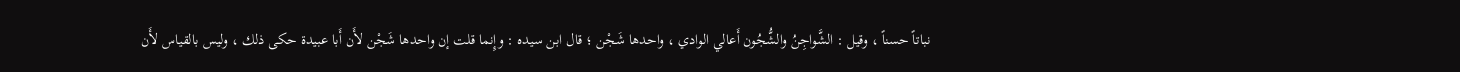نباتاً حسناً ، وقيل : الشَّواجِنُ والشُّجُون أَعالي الوادي ، واحدها شَجْن ؛ قال ابن سيده : وإِنما قلت إن واحدها شَجْن لأَن أَبا عبيدة حكى ذلك ، وليس بالقياس لأَن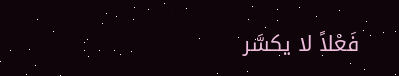فَعْلاً لا يكسَّر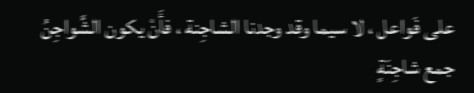على فَواعل ، لا سيما وقد وجدنا الشاجِنة ، فأَنْ يكون الشَّواجِنُ جمع شاجِنَةٍ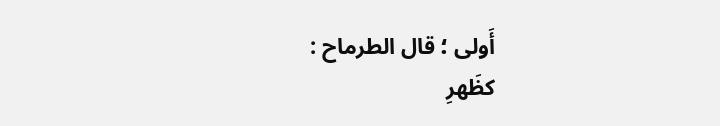أَولى ؛ قال الطرماح :
كظَهرِ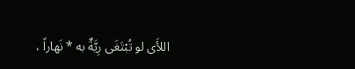اللأَى لو تُبْتَغَى رِيَّةٌ به * نَهاراً ،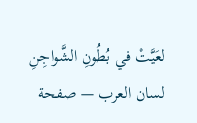لعَيَّتْ في بُطُونِ الشَّواجِنِ
لسان العرب — صفحة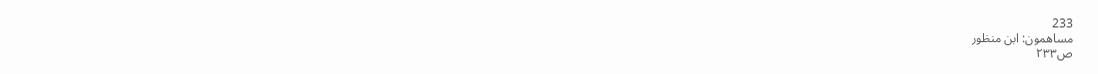233
مساهمون: ابن منظور
ص٢٣٣